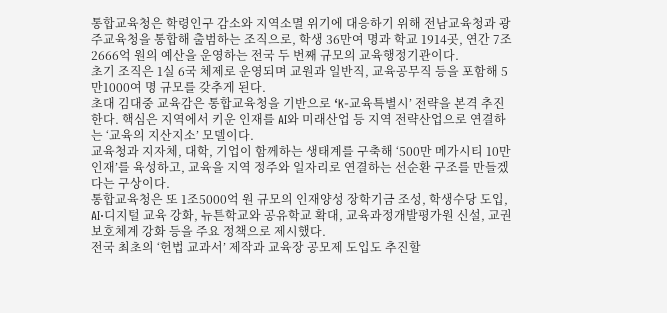통합교육청은 학령인구 감소와 지역소멸 위기에 대응하기 위해 전남교육청과 광주교육청을 통합해 출범하는 조직으로, 학생 36만여 명과 학교 1914곳, 연간 7조2666억 원의 예산을 운영하는 전국 두 번째 규모의 교육행정기관이다.
초기 조직은 1실 6국 체제로 운영되며 교원과 일반직, 교육공무직 등을 포함해 5만1000여 명 규모를 갖추게 된다.
초대 김대중 교육감은 통합교육청을 기반으로 ‘K-교육특별시’ 전략을 본격 추진한다. 핵심은 지역에서 키운 인재를 AI와 미래산업 등 지역 전략산업으로 연결하는 ‘교육의 지산지소’ 모델이다.
교육청과 지자체, 대학, 기업이 함께하는 생태계를 구축해 ‘500만 메가시티 10만 인재’를 육성하고, 교육을 지역 정주와 일자리로 연결하는 선순환 구조를 만들겠다는 구상이다.
통합교육청은 또 1조5000억 원 규모의 인재양성 장학기금 조성, 학생수당 도입, AI·디지털 교육 강화, 뉴튼학교와 공유학교 확대, 교육과정개발평가원 신설, 교권 보호체계 강화 등을 주요 정책으로 제시했다.
전국 최초의 ‘헌법 교과서’ 제작과 교육장 공모제 도입도 추진할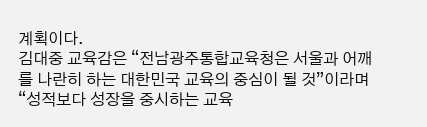계획이다.
김대중 교육감은 “전남광주통합교육청은 서울과 어깨를 나란히 하는 대한민국 교육의 중심이 될 것”이라며 “성적보다 성장을 중시하는 교육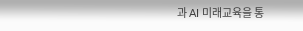과 AI 미래교육을 통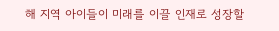해 지역 아이들이 미래를 이끌 인재로 성장할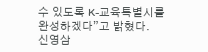수 있도록 K-교육특별시를 완성하겠다”고 밝혔다.
신영삼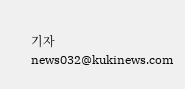기자 news032@kukinews.com